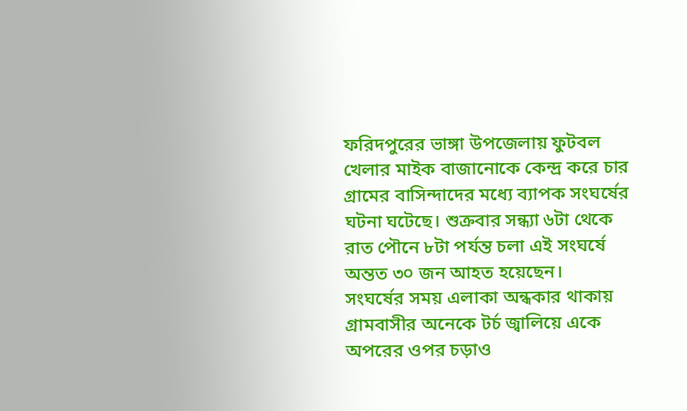ফরিদপুরের ভাঙ্গা উপজেলায় ফুটবল খেলার মাইক বাজানোকে কেন্দ্র করে চার গ্রামের বাসিন্দাদের মধ্যে ব্যাপক সংঘর্ষের ঘটনা ঘটেছে। শুক্রবার সন্ধ্যা ৬টা থেকে রাত পৌনে ৮টা পর্যন্ত চলা এই সংঘর্ষে অন্তত ৩০ জন আহত হয়েছেন।
সংঘর্ষের সময় এলাকা অন্ধকার থাকায় গ্রামবাসীর অনেকে টর্চ জ্বালিয়ে একে অপরের ওপর চড়াও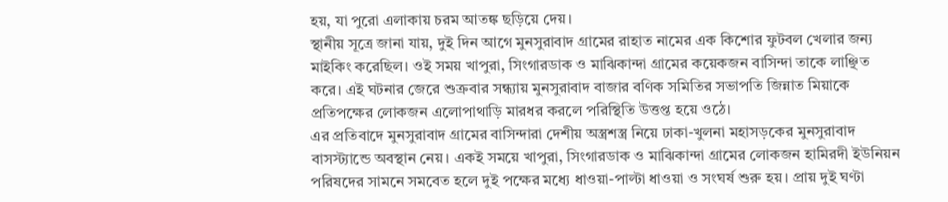হয়, যা পুরো এলাকায় চরম আতঙ্ক ছড়িয়ে দেয়।
স্থানীয় সূত্রে জানা যায়, দুই দিন আগে মুনসুরাবাদ গ্রামের রাহাত নামের এক কিশোর ফুটবল খেলার জন্য মাইকিং করেছিল। ওই সময় খাপুরা, সিংগারডাক ও মাঝিকান্দা গ্রামের কয়েকজন বাসিন্দা তাকে লাঞ্ছিত করে। এই ঘটনার জেরে শুক্রবার সন্ধ্যায় মুনসুরাবাদ বাজার বণিক সমিতির সভাপতি জিন্নাত মিয়াকে প্রতিপক্ষের লোকজন এলোপাথাড়ি মারধর করলে পরিস্থিতি উত্তপ্ত হয়ে ওঠে।
এর প্রতিবাদে মুনসুরাবাদ গ্রামের বাসিন্দারা দেশীয় অস্ত্রশস্ত্র নিয়ে ঢাকা-খুলনা মহাসড়কের মুনসুরাবাদ বাসস্ট্যান্ডে অবস্থান নেয়। একই সময়ে খাপুরা, সিংগারডাক ও মাঝিকান্দা গ্রামের লোকজন হামিরদী ইউনিয়ন পরিষদের সামনে সমবেত হলে দুই পক্ষের মধ্যে ধাওয়া-পাল্টা ধাওয়া ও সংঘর্ষ শুরু হয়। প্রায় দুই ঘণ্টা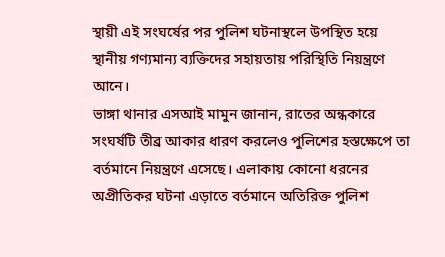স্থায়ী এই সংঘর্ষের পর পুলিশ ঘটনাস্থলে উপস্থিত হয়ে স্থানীয় গণ্যমান্য ব্যক্তিদের সহায়তায় পরিস্থিতি নিয়ন্ত্রণে আনে।
ভাঙ্গা থানার এসআই মামুন জানান, রাতের অন্ধকারে সংঘর্ষটি তীব্র আকার ধারণ করলেও পুলিশের হস্তক্ষেপে তা বর্তমানে নিয়ন্ত্রণে এসেছে। এলাকায় কোনো ধরনের অপ্রীতিকর ঘটনা এড়াতে বর্তমানে অতিরিক্ত পুলিশ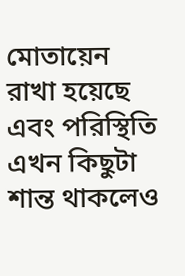মোতায়েন রাখা হয়েছে এবং পরিস্থিতি এখন কিছুটা শান্ত থাকলেও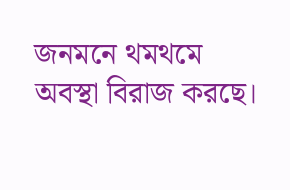জনমনে থমথমে অবস্থা বিরাজ করছে।